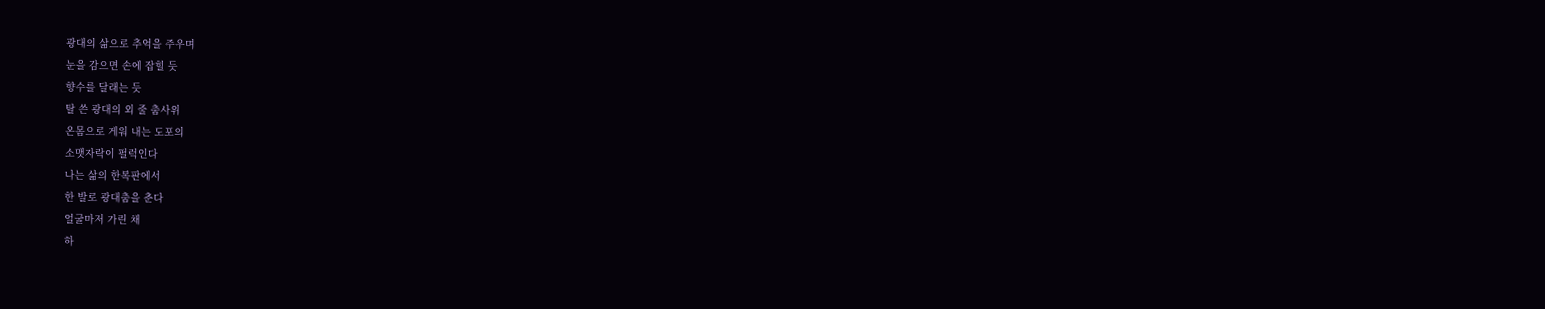광대의 삶으로 추억을 주우며
눈을 감으면 손에 잡힐 듯
향수를 달래는 듯
탈 쓴 광대의 외 줄 춤사위
온몸으로 게워 내는 도포의
소맷자락이 펄럭인다
나는 삶의 한복판에서
한 발로 광대춤을 춘다
얼굴마저 가린 채
하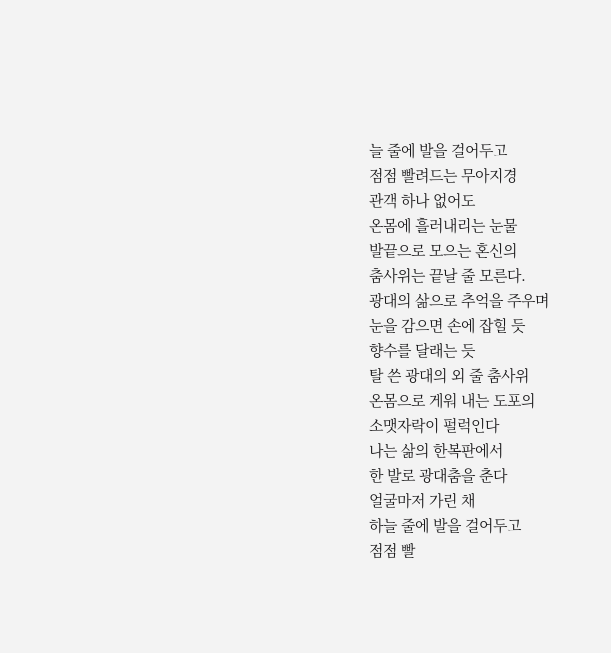늘 줄에 발을 걸어두고
점점 빨려드는 무아지경
관객 하나 없어도
온몸에 흘러내리는 눈물
발끝으로 모으는 혼신의
춤사위는 끝날 줄 모른다.
광대의 삶으로 추억을 주우며
눈을 감으면 손에 잡힐 듯
향수를 달래는 듯
탈 쓴 광대의 외 줄 춤사위
온몸으로 게워 내는 도포의
소맷자락이 펄럭인다
나는 삶의 한복판에서
한 발로 광대춤을 춘다
얼굴마저 가린 채
하늘 줄에 발을 걸어두고
점점 빨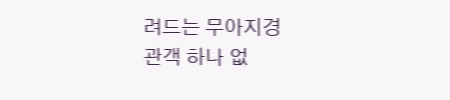려드는 무아지경
관객 하나 없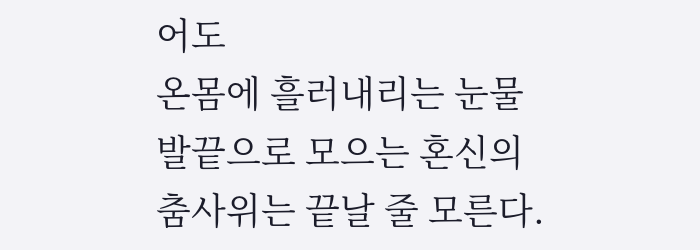어도
온몸에 흘러내리는 눈물
발끝으로 모으는 혼신의
춤사위는 끝날 줄 모른다.